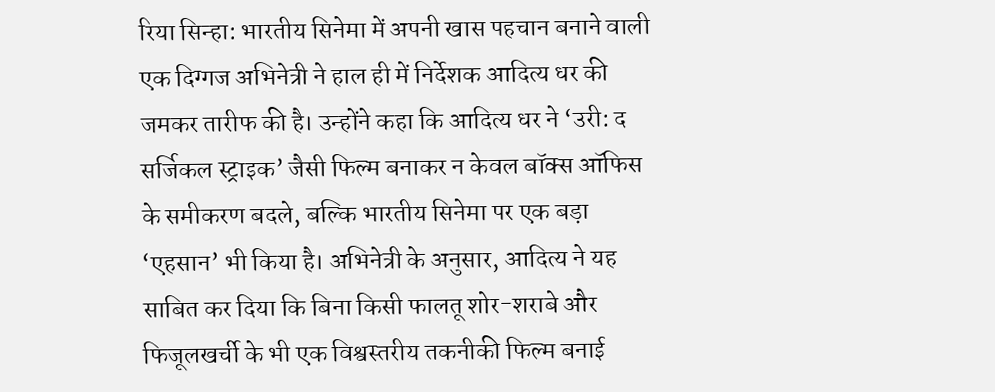रिया सिन्हा: भारतीय सिनेमा में अपनी खास पहचान बनाने वाली एक दिग्गज अभिनेत्री ने हाल ही में निर्देशक आदित्य धर की जमकर तारीफ की है। उन्होंने कहा कि आदित्य धर ने ‘उरी: द सर्जिकल स्ट्राइक’ जैसी फिल्म बनाकर न केवल बॉक्स ऑफिस के समीकरण बदले, बल्कि भारतीय सिनेमा पर एक बड़ा ‘एहसान’ भी किया है। अभिनेत्री के अनुसार, आदित्य ने यह साबित कर दिया कि बिना किसी फालतू शोर-शराबे और फिजूलखर्ची के भी एक विश्वस्तरीय तकनीकी फिल्म बनाई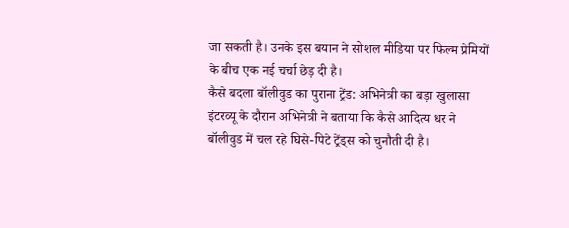जा सकती है। उनके इस बयान ने सोशल मीडिया पर फिल्म प्रेमियों के बीच एक नई चर्चा छेड़ दी है।
कैसे बदला बॉलीवुड का पुराना ट्रेंड: अभिनेत्री का बड़ा खुलासा
इंटरव्यू के दौरान अभिनेत्री ने बताया कि कैसे आदित्य धर ने बॉलीवुड में चल रहे घिसे-पिटे ट्रेंड्स को चुनौती दी है।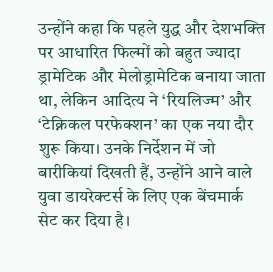उन्होंने कहा कि पहले युद्ध और देशभक्ति पर आधारित फिल्मों को बहुत ज्यादा ड्रामेटिक और मेलोड्रामेटिक बनाया जाता था, लेकिन आदित्य ने ‘रियलिज्म’ और ‘टेक्निकल परफेक्शन’ का एक नया दौर शुरू किया। उनके निर्देशन में जो बारीकियां दिखती हैं, उन्होंने आने वाले युवा डायरेक्टर्स के लिए एक बेंचमार्क सेट कर दिया है।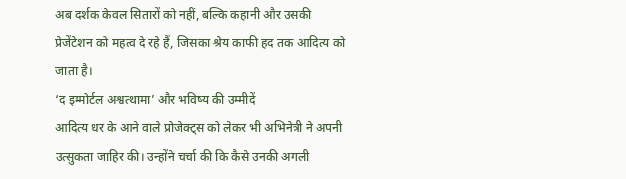अब दर्शक केवल सितारों को नहीं, बल्कि कहानी और उसकी प्रेजेंटेशन को महत्व दे रहे हैं, जिसका श्रेय काफी हद तक आदित्य को जाता है।
‘द इम्मोर्टल अश्वत्थामा’ और भविष्य की उम्मीदें
आदित्य धर के आने वाले प्रोजेक्ट्स को लेकर भी अभिनेत्री ने अपनी उत्सुकता जाहिर की। उन्होंने चर्चा की कि कैसे उनकी अगली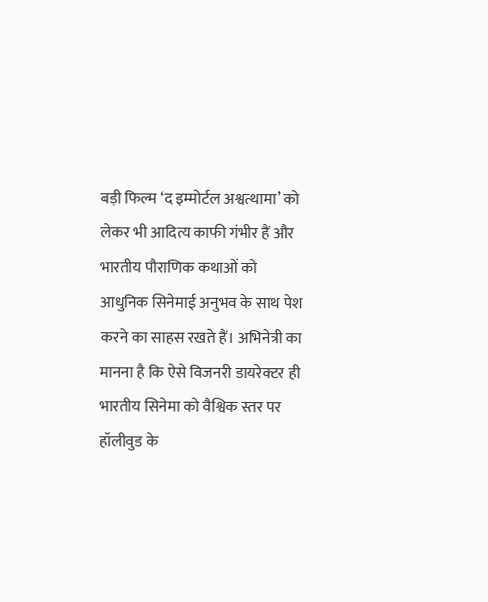बड़ी फिल्म ‘द इम्मोर्टल अश्वत्थामा’ को लेकर भी आदित्य काफी गंभीर हैं और भारतीय पौराणिक कथाओं को आधुनिक सिनेमाई अनुभव के साथ पेश करने का साहस रखते हैं। अभिनेत्री का मानना है कि ऐसे विजनरी डायरेक्टर ही भारतीय सिनेमा को वैश्विक स्तर पर हॉलीवुड के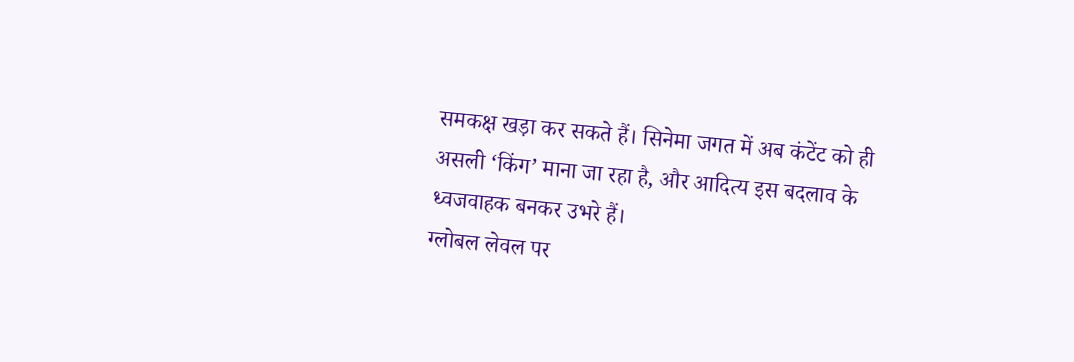समकक्ष खड़ा कर सकते हैं। सिनेमा जगत में अब कंटेंट को ही असली ‘किंग’ माना जा रहा है, और आदित्य इस बदलाव के ध्वजवाहक बनकर उभरे हैं।
ग्लोबल लेवल पर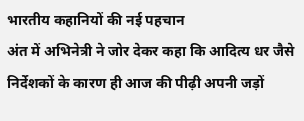भारतीय कहानियों की नई पहचान
अंत में अभिनेत्री ने जोर देकर कहा कि आदित्य धर जैसे निर्देशकों के कारण ही आज की पीढ़ी अपनी जड़ों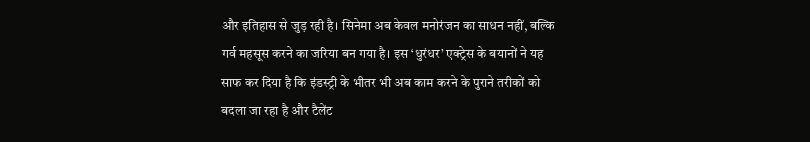और इतिहास से जुड़ रही है। सिनेमा अब केवल मनोरंजन का साधन नहीं, बल्कि गर्व महसूस करने का जरिया बन गया है। इस ‘धुरंधर’ एक्ट्रेस के बयानों ने यह साफ कर दिया है कि इंडस्ट्री के भीतर भी अब काम करने के पुराने तरीकों को बदला जा रहा है और टैलेंट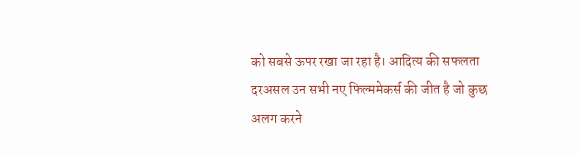को सबसे ऊपर रखा जा रहा है। आदित्य की सफलता दरअसल उन सभी नए फिल्ममेकर्स की जीत है जो कुछ अलग करने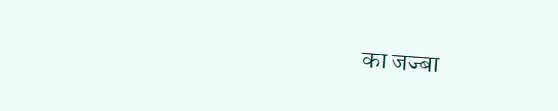का जज्बा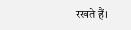रखते हैं।